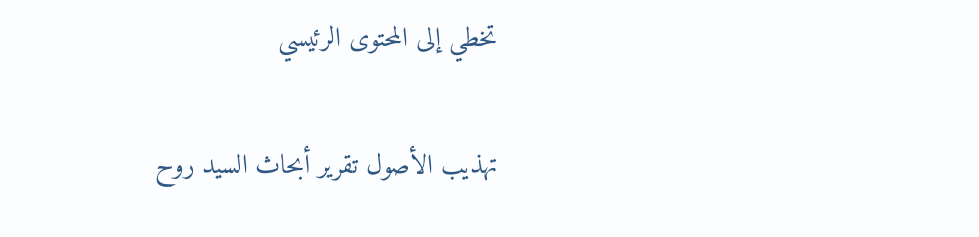تخطي إلى المحتوى الرئيسي

تهذيب الأصول تقرير أبحاث السيد روح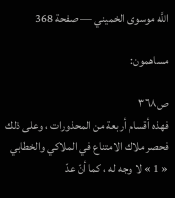اللَّه موسوى الخميني — صفحة 368

مساهمون:

ص٣٦٨
فهذه أقسام أربعة من المحذورات ، وعلى ذلك فحصر ملاك الامتناع في الملاكي والخطابي « 1 » لا وجه له ، كما أنّ عدّ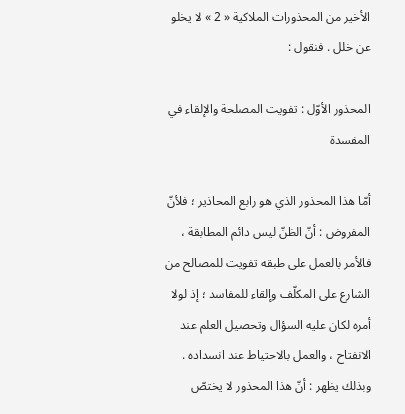الأخير من المحذورات الملاكية « 2 » لا يخلو عن خلل . فنقول :

المحذور الأوّل : تفويت المصلحة والإلقاء في المفسدة

أمّا هذا المحذور الذي هو رابع المحاذير ؛ فلأنّ المفروض : أنّ الظنّ ليس دائم المطابقة ، فالأمر بالعمل على طبقه تفويت للمصالح من الشارع على المكلّف وإلقاء للمفاسد ؛ إذ لولا أمره لكان عليه السؤال وتحصيل العلم عند الانفتاح ، والعمل بالاحتياط عند انسداده . وبذلك يظهر : أنّ هذا المحذور لا يختصّ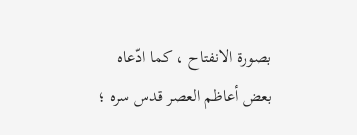بصورة الانفتاح ، كما ادّعاه بعض أعاظم العصر قدس سره ؛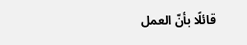قائلًا بأنّ العمل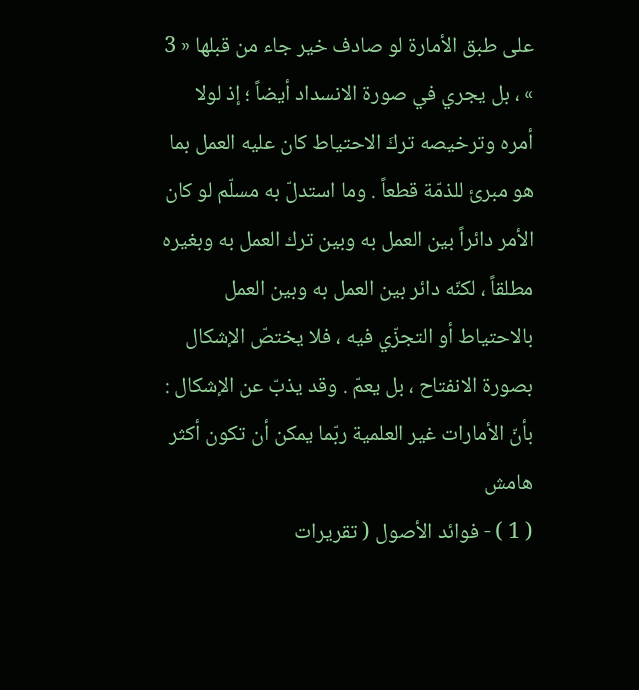على طبق الأمارة لو صادف خير جاء من قبلها « 3 » ، بل يجري في صورة الانسداد أيضاً ؛ إذ لولا أمره وترخيصه تركَ الاحتياط كان عليه العمل بما هو مبرئ للذمّة قطعاً . وما استدلّ به مسلّم لو كان الأمر دائراً بين العمل به وبين ترك العمل به وبغيره مطلقاً ، لكنّه دائر بين العمل به وبين العمل بالاحتياط أو التجزّي فيه ، فلا يختصّ الإشكال بصورة الانفتاح ، بل يعمّ . وقد يذبّ عن الإشكال : بأنّ الأمارات غير العلمية ربّما يمكن أن تكون أكثر
هامش
( 1 ) - فوائد الأصول ( تقريرات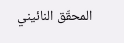المحقّق النائيني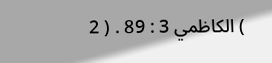) الكاظمي 3 : 89 . ( 2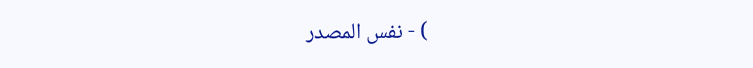) - نفس المصدر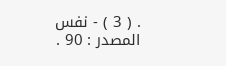. ( 3 ) - نفس المصدر : 90 .